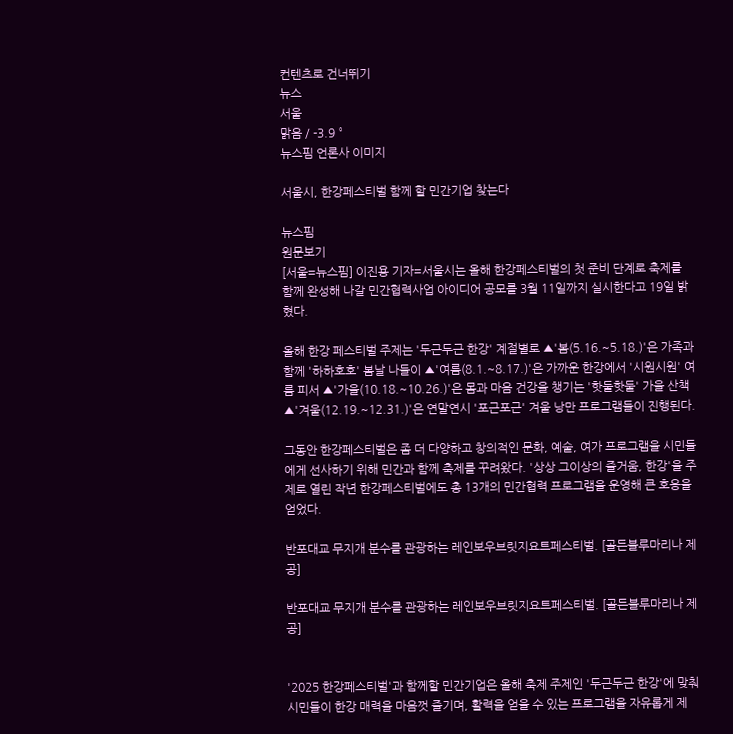컨텐츠로 건너뛰기
뉴스
서울
맑음 / -3.9 °
뉴스핌 언론사 이미지

서울시, 한강페스티벌 함께 할 민간기업 찾는다

뉴스핌
원문보기
[서울=뉴스핌] 이진용 기자=서울시는 올해 한강페스티벌의 첫 준비 단계로 축제를 함께 완성해 나갈 민간협력사업 아이디어 공모를 3월 11일까지 실시한다고 19일 밝혔다.

올해 한강 페스티벌 주제는 '두근두근 한강' 계절별로 ▲'봄(5.16.~5.18.)'은 가족과 함께 '하하호호' 봄날 나들이 ▲'여름(8.1.~8.17.)'은 가까운 한강에서 '시원시원' 여름 피서 ▲'가을(10.18.~10.26.)'은 몸과 마음 건강을 챙기는 '핫둘핫둘' 가을 산책 ▲'겨울(12.19.~12.31.)'은 연말연시 '포근포근' 겨울 낭만 프로그램들이 진행된다.

그동안 한강페스티벌은 좀 더 다양하고 창의적인 문화, 예술, 여가 프로그램을 시민들에게 선사하기 위해 민간과 함께 축제를 꾸려왔다. '상상 그이상의 즐거움, 한강'을 주제로 열린 작년 한강페스티벌에도 총 13개의 민간협력 프로그램을 운영해 큰 호응을 얻었다.

반포대교 무지개 분수를 관광하는 레인보우브릿지요트페스티벌. [골든블루마리나 제공]

반포대교 무지개 분수를 관광하는 레인보우브릿지요트페스티벌. [골든블루마리나 제공]


'2025 한강페스티벌'과 함께할 민간기업은 올해 축제 주제인 '두근두근 한강'에 맞춰 시민들이 한강 매력을 마음껏 즐기며, 활력을 얻을 수 있는 프로그램을 자유롭게 제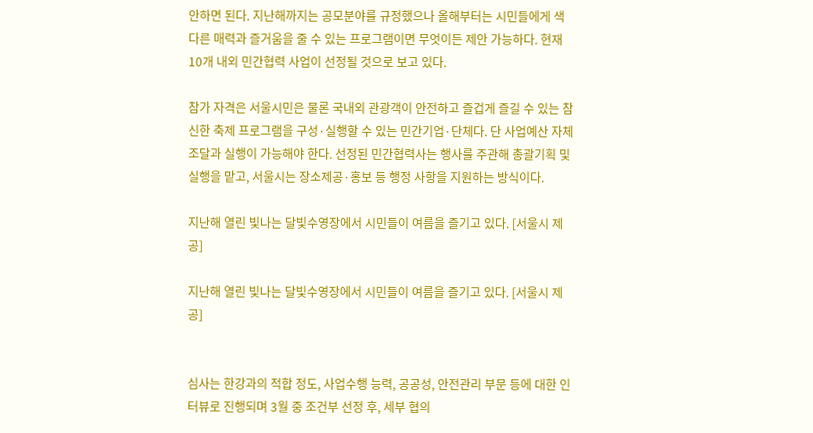안하면 된다. 지난해까지는 공모분야를 규정했으나 올해부터는 시민들에게 색다른 매력과 즐거움을 줄 수 있는 프로그램이면 무엇이든 제안 가능하다. 현재 10개 내외 민간협력 사업이 선정될 것으로 보고 있다.

참가 자격은 서울시민은 물론 국내외 관광객이 안전하고 즐겁게 즐길 수 있는 참신한 축제 프로그램을 구성·실행할 수 있는 민간기업·단체다. 단 사업예산 자체 조달과 실행이 가능해야 한다. 선정된 민간협력사는 행사를 주관해 총괄기획 및 실행을 맡고, 서울시는 장소제공·홍보 등 행정 사항을 지원하는 방식이다.

지난해 열린 빛나는 달빛수영장에서 시민들이 여름을 즐기고 있다. [서울시 제공]

지난해 열린 빛나는 달빛수영장에서 시민들이 여름을 즐기고 있다. [서울시 제공]


심사는 한강과의 적합 정도, 사업수행 능력, 공공성, 안전관리 부문 등에 대한 인터뷰로 진행되며 3월 중 조건부 선정 후, 세부 협의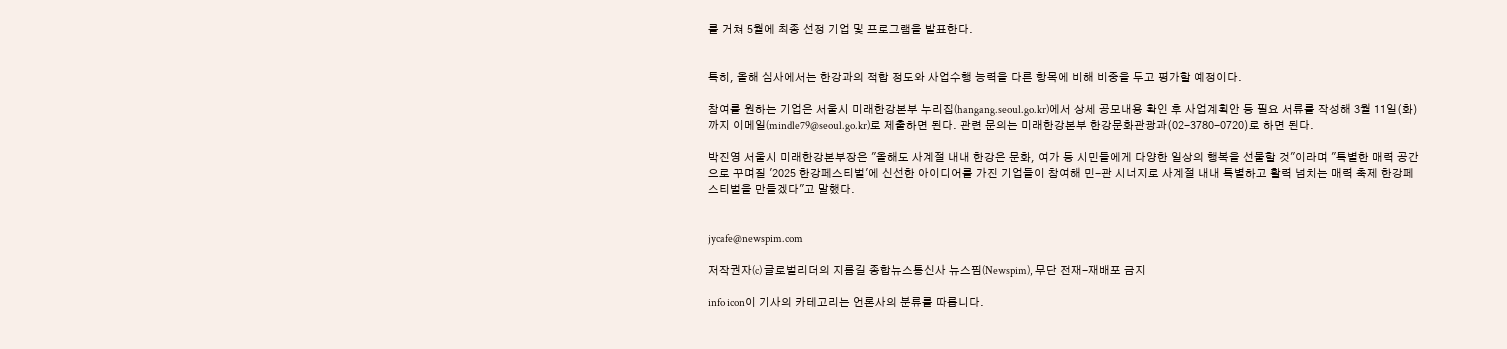를 거쳐 5월에 최종 선정 기업 및 프로그램을 발표한다.


특히, 올해 심사에서는 한강과의 적합 정도와 사업수행 능력을 다른 항목에 비해 비중을 두고 평가할 예정이다.

참여를 원하는 기업은 서울시 미래한강본부 누리집(hangang.seoul.go.kr)에서 상세 공모내용 확인 후 사업계획안 등 필요 서류를 작성해 3월 11일(화)까지 이메일(mindle79@seoul.go.kr)로 제출하면 된다. 관련 문의는 미래한강본부 한강문화관광과(02-3780-0720)로 하면 된다.

박진영 서울시 미래한강본부장은 "올해도 사계절 내내 한강은 문화, 여가 등 시민들에게 다양한 일상의 행복을 선물할 것"이라며 "특별한 매력 공간으로 꾸며질 '2025 한강페스티벌'에 신선한 아이디어를 가진 기업들이 참여해 민-관 시너지로 사계절 내내 특별하고 활력 넘치는 매력 축제 한강페스티벌을 만들겠다"고 말했다.


jycafe@newspim.com

저작권자(c) 글로벌리더의 지름길 종합뉴스통신사 뉴스핌(Newspim), 무단 전재-재배포 금지

info icon이 기사의 카테고리는 언론사의 분류를 따릅니다.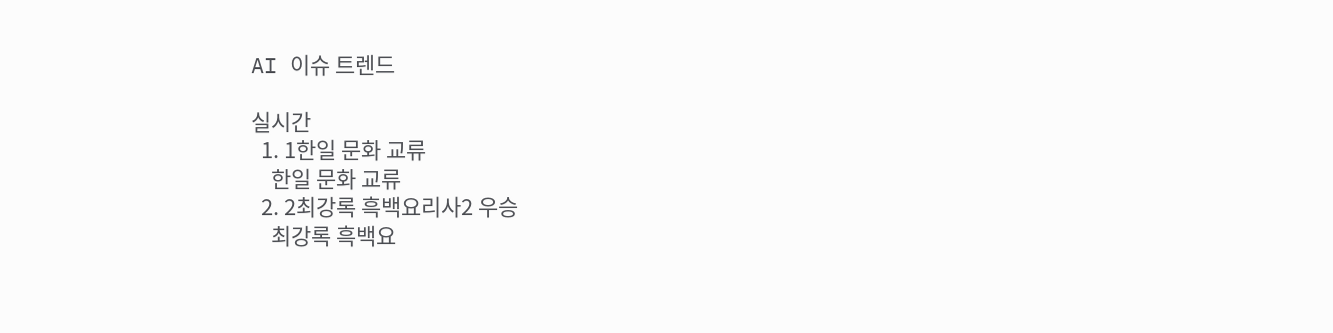AI 이슈 트렌드

실시간
  1. 1한일 문화 교류
    한일 문화 교류
  2. 2최강록 흑백요리사2 우승
    최강록 흑백요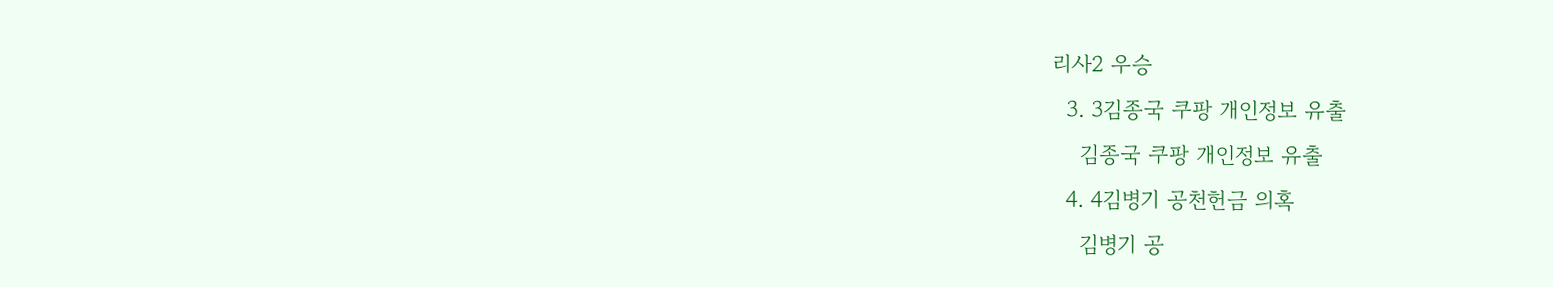리사2 우승
  3. 3김종국 쿠팡 개인정보 유출
    김종국 쿠팡 개인정보 유출
  4. 4김병기 공천헌금 의혹
    김병기 공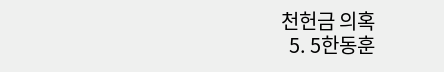천헌금 의혹
  5. 5한동훈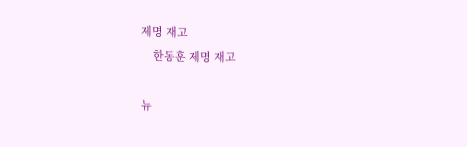제명 재고
    한동훈 제명 재고

뉴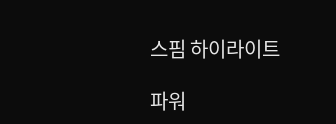스핌 하이라이트

파워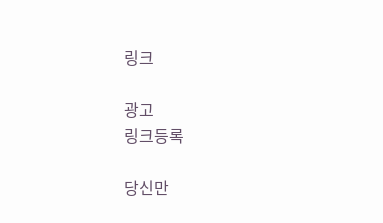링크

광고
링크등록

당신만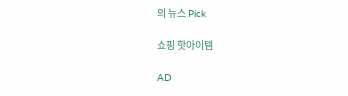의 뉴스 Pick

쇼핑 핫아이템

AD